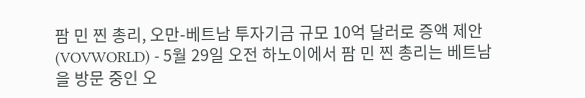팜 민 찐 총리, 오만-베트남 투자기금 규모 10억 달러로 증액 제안
(VOVWORLD) - 5월 29일 오전 하노이에서 팜 민 찐 총리는 베트남을 방문 중인 오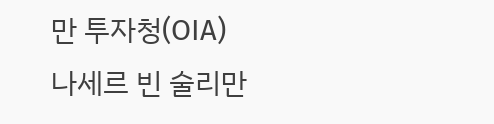만 투자청(OIA) 나세르 빈 술리만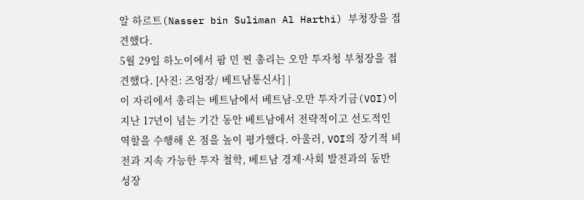알 하르트(Nasser bin Suliman Al Harthi) 부청장을 접견했다.
5월 29일 하노이에서 팜 민 찐 총리는 오만 투자청 부청장을 접견했다. [사진: 즈엉장/ 베트남통신사] |
이 자리에서 총리는 베트남에서 베트남-오만 투자기금(VOI)이 지난 17년이 넘는 기간 동안 베트남에서 전략적이고 선도적인 역할을 수행해 온 점을 높이 평가했다. 아울러, VOI의 장기적 비전과 지속 가능한 투자 철학, 베트남 경제·사회 발전과의 동반 성장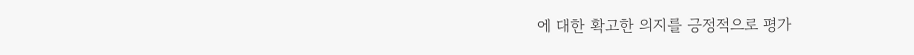에 대한 확고한 의지를 긍정적으로 평가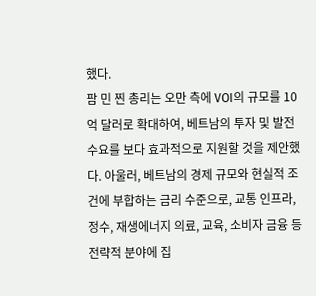했다.
팜 민 찐 총리는 오만 측에 VOI의 규모를 10억 달러로 확대하여, 베트남의 투자 및 발전 수요를 보다 효과적으로 지원할 것을 제안했다. 아울러, 베트남의 경제 규모와 현실적 조건에 부합하는 금리 수준으로, 교통 인프라, 정수, 재생에너지 의료, 교육, 소비자 금융 등 전략적 분야에 집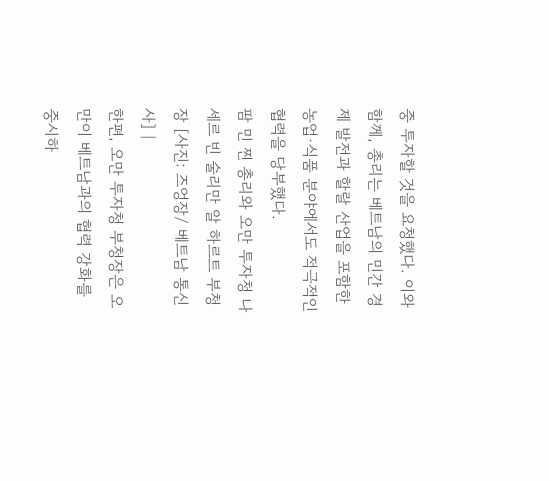중 투자할 것을 요청했다. 이와 함께, 총리는 베트남의 민간 경제 발전과 할랄 산업을 포함한 농업·식품 분야에서도 적극적인 협력을 당부했다.
팜 민 찐 총리와 오만 투자청 나세르 빈 술리만 알 하르트 부청장 [사진: 즈엉장/ 베트남 통신사] |
한편, 오만 투자청 부청장은 오만이 베트남과의 협력 강화를 중시하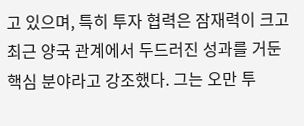고 있으며, 특히 투자 협력은 잠재력이 크고 최근 양국 관계에서 두드러진 성과를 거둔 핵심 분야라고 강조했다. 그는 오만 투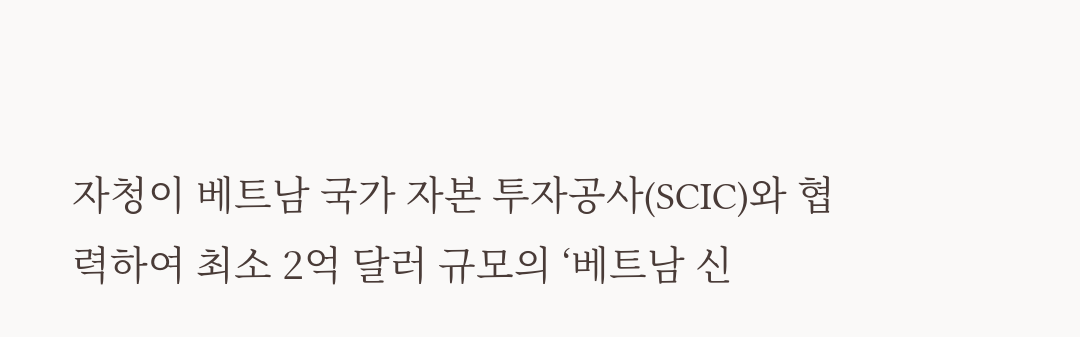자청이 베트남 국가 자본 투자공사(SCIC)와 협력하여 최소 2억 달러 규모의 ‘베트남 신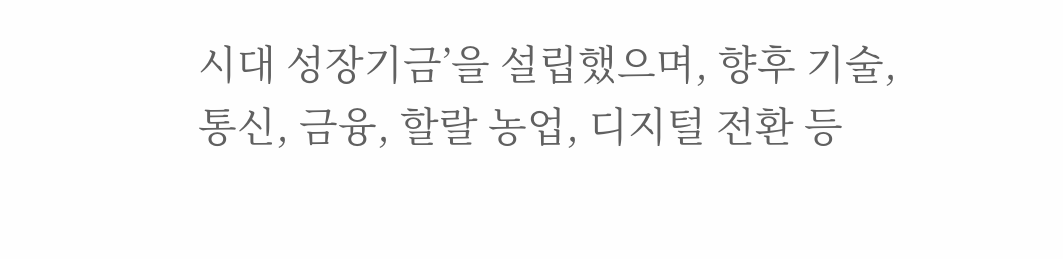시대 성장기금’을 설립했으며, 향후 기술, 통신, 금융, 할랄 농업, 디지털 전환 등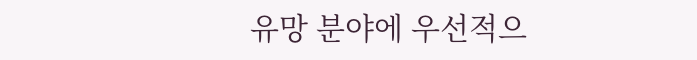유망 분야에 우선적으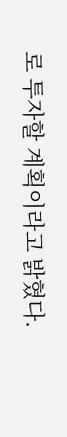로 투자할 계획이라고 밝혔다.